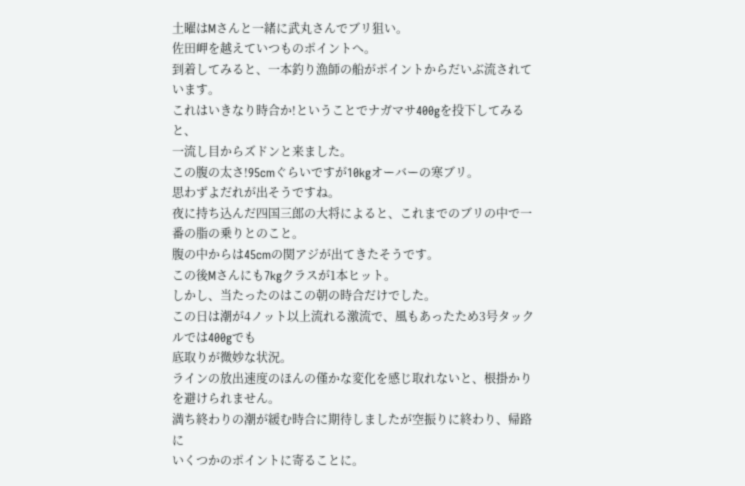土曜はMさんと一緒に武丸さんでブリ狙い。
佐田岬を越えていつものポイントへ。
到着してみると、一本釣り漁師の船がポイントからだいぶ流されています。
これはいきなり時合か!ということでナガマサ400gを投下してみると、
一流し目からズドンと来ました。
この腹の太さ!95cmぐらいですが10kgオーバーの寒ブリ。
思わずよだれが出そうですね。
夜に持ち込んだ四国三郎の大将によると、これまでのブリの中で一番の脂の乗りとのこと。
腹の中からは45cmの関アジが出てきたそうです。
この後Mさんにも7kgクラスが1本ヒット。
しかし、当たったのはこの朝の時合だけでした。
この日は潮が4ノット以上流れる激流で、風もあったため3号タックルでは400gでも
底取りが微妙な状況。
ラインの放出速度のほんの僅かな変化を感じ取れないと、根掛かりを避けられません。
満ち終わりの潮が緩む時合に期待しましたが空振りに終わり、帰路に
いくつかのポイントに寄ることに。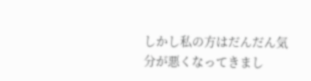しかし私の方はだんだん気分が悪くなってきまし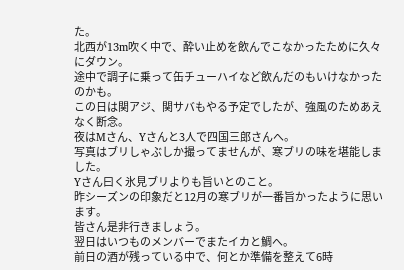た。
北西が13m吹く中で、酔い止めを飲んでこなかったために久々にダウン。
途中で調子に乗って缶チューハイなど飲んだのもいけなかったのかも。
この日は関アジ、関サバもやる予定でしたが、強風のためあえなく断念。
夜はMさん、Yさんと3人で四国三郎さんへ。
写真はブリしゃぶしか撮ってませんが、寒ブリの味を堪能しました。
Yさん曰く氷見ブリよりも旨いとのこと。
昨シーズンの印象だと12月の寒ブリが一番旨かったように思います。
皆さん是非行きましょう。
翌日はいつものメンバーでまたイカと鯛へ。
前日の酒が残っている中で、何とか準備を整えて6時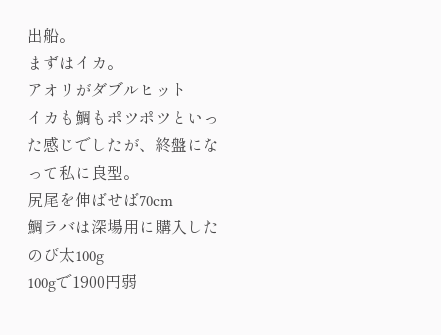出船。
まずはイカ。
アオリがダブルヒット
イカも鯛もポツポツといった感じでしたが、終盤になって私に良型。
尻尾を伸ばせば70cm
鯛ラバは深場用に購入したのび太100g
100gで1900円弱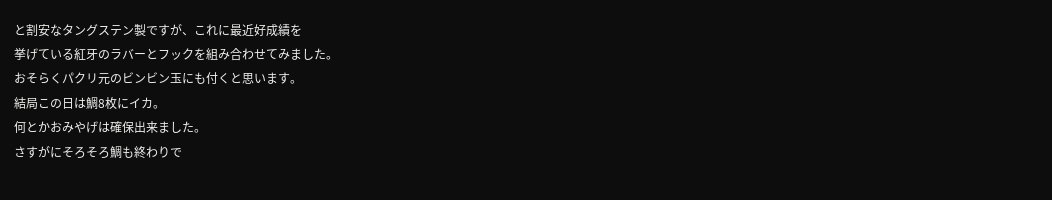と割安なタングステン製ですが、これに最近好成績を
挙げている紅牙のラバーとフックを組み合わせてみました。
おそらくパクリ元のビンビン玉にも付くと思います。
結局この日は鯛8枚にイカ。
何とかおみやげは確保出来ました。
さすがにそろそろ鯛も終わりで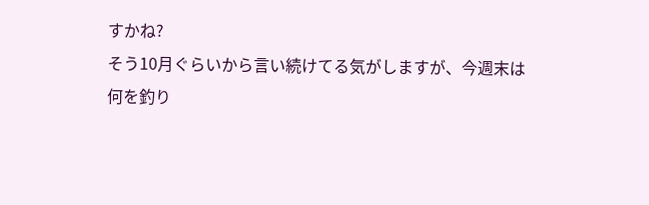すかね?
そう10月ぐらいから言い続けてる気がしますが、今週末は
何を釣り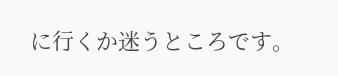に行くか迷うところです。